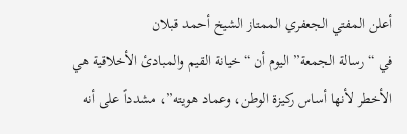أعلن المفتي الجعفري الممتاز الشيخ أحمد قبلان
في “رسالة الجمعة” اليوم أن “خيانة القيم والمبادئ الأخلاقية هي الأخطر لأنها أساس ركيزة الوطن، وعماد هويته”، مشدداً على أنه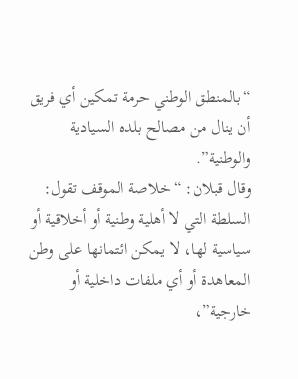“بالمنطق الوطني حرمة تمكين أي فريق أن ينال من مصالح بلده السيادية والوطنية”.
وقال قبلان: “خلاصة الموقف تقول: السلطة التي لا أهلية وطنية أو أخلاقية أو سياسية لها، لا يمكن ائتمانها على وطن المعاهدة أو أي ملفات داخلية أو خارجية”،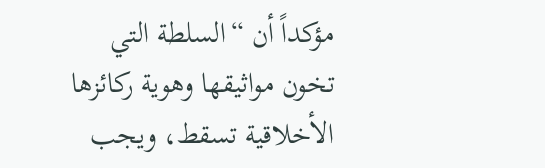مؤكداً أن “السلطة التي تخون مواثيقها وهوية ركائزها الأخلاقية تسقط، ويجب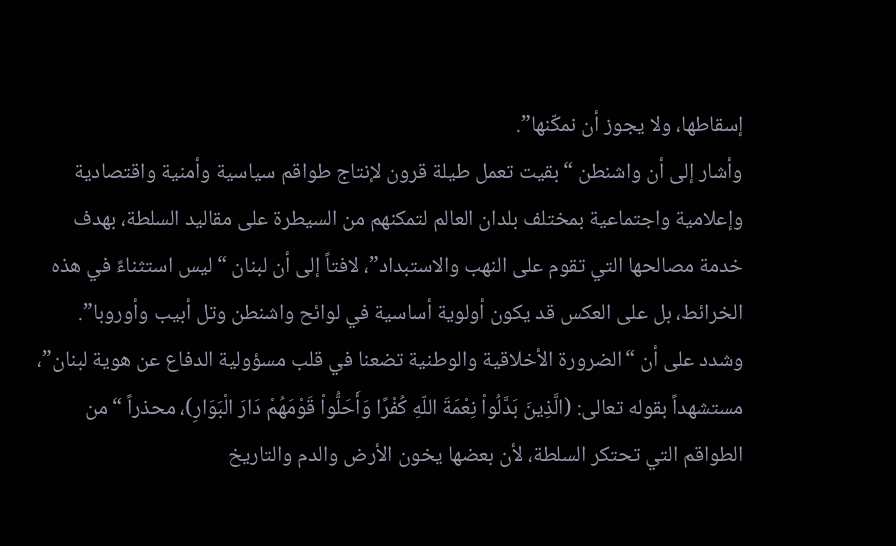إسقاطها، ولا يجوز أن نمكّنها”.
وأشار إلى أن واشنطن “بقيت تعمل طيلة قرون لإنتاج طواقم سياسية وأمنية واقتصادية وإعلامية واجتماعية بمختلف بلدان العالم لتمكنهم من السيطرة على مقاليد السلطة، بهدف خدمة مصالحها التي تقوم على النهب والاستبداد”، لافتاً إلى أن لبنان “ليس استثناءً في هذه الخرائط، بل على العكس قد يكون أولوية أساسية في لوائح واشنطن وتل أبيب وأوروبا”.
وشدد على أن “الضرورة الأخلاقية والوطنية تضعنا في قلب مسؤولية الدفاع عن هوية لبنان”، مستشهداً بقوله تعالى: (الَّذِينَ بَدَّلُواْ نِعْمَةَ اللّهِ كُفْرًا وَأَحَلُّواْ قَوْمَهُمْ دَارَ الْبَوَارِ)، محذراً “من الطواقم التي تحتكر السلطة، لأن بعضها يخون الأرض والدم والتاريخ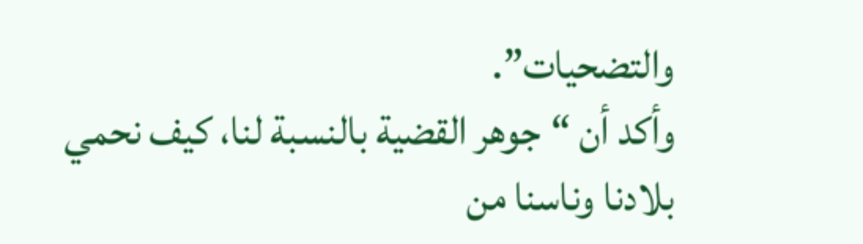والتضحيات”.
وأكد أن “جوهر القضية بالنسبة لنا، كيف نحمي بلادنا وناسنا من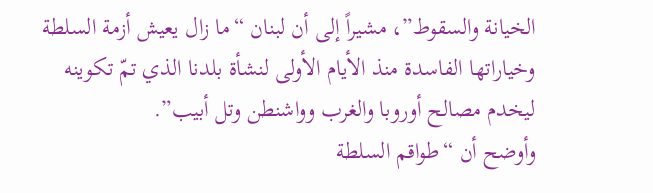الخيانة والسقوط”، مشيراً إلى أن لبنان “ما زال يعيش أزمة السلطة وخياراتها الفاسدة منذ الأيام الأولى لنشأة بلدنا الذي تمّ تكوينه ليخدم مصالح أوروبا والغرب وواشنطن وتل أبيب”.
وأوضح أن “طواقم السلطة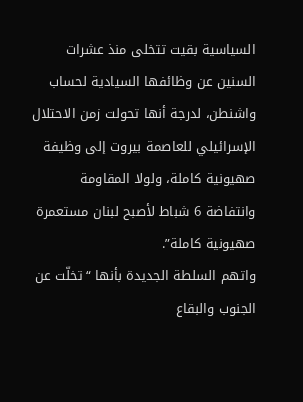السياسية بقيت تتخلى منذ عشرات السنين عن وظائفها السيادية لحساب واشنطن، لدرجة أنها تحولت زمن الاحتلال الإسرائيلي للعاصمة بيروت إلى وظيفة صهيونية كاملة، ولولا المقاومة وانتفاضة 6 شباط لأصبح لبنان مستعمرة صهيونية كاملة”.
واتهم السلطة الجديدة بأنها “تخلّت عن الجنوب والبقاع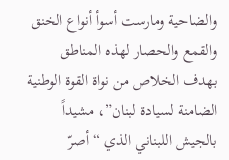والضاحية ومارست أسوأ أنواع الخنق والقمع والحصار لهذه المناطق بهدف الخلاص من نواة القوة الوطنية الضامنة لسيادة لبنان”، مشيداً بالجيش اللبناني الذي “أصرّ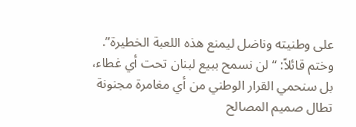على وطنيته وناضل ليمنع هذه اللعبة الخطيرة”.
وختم قائلاً: “لن نسمح ببيع لبنان تحت أي غطاء، بل سنحمي القرار الوطني من أي مغامرة مجنونة تطال صميم المصالح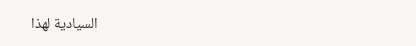السيادية لهذا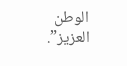الوطن العزيز”.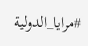#مرايا_الدولية